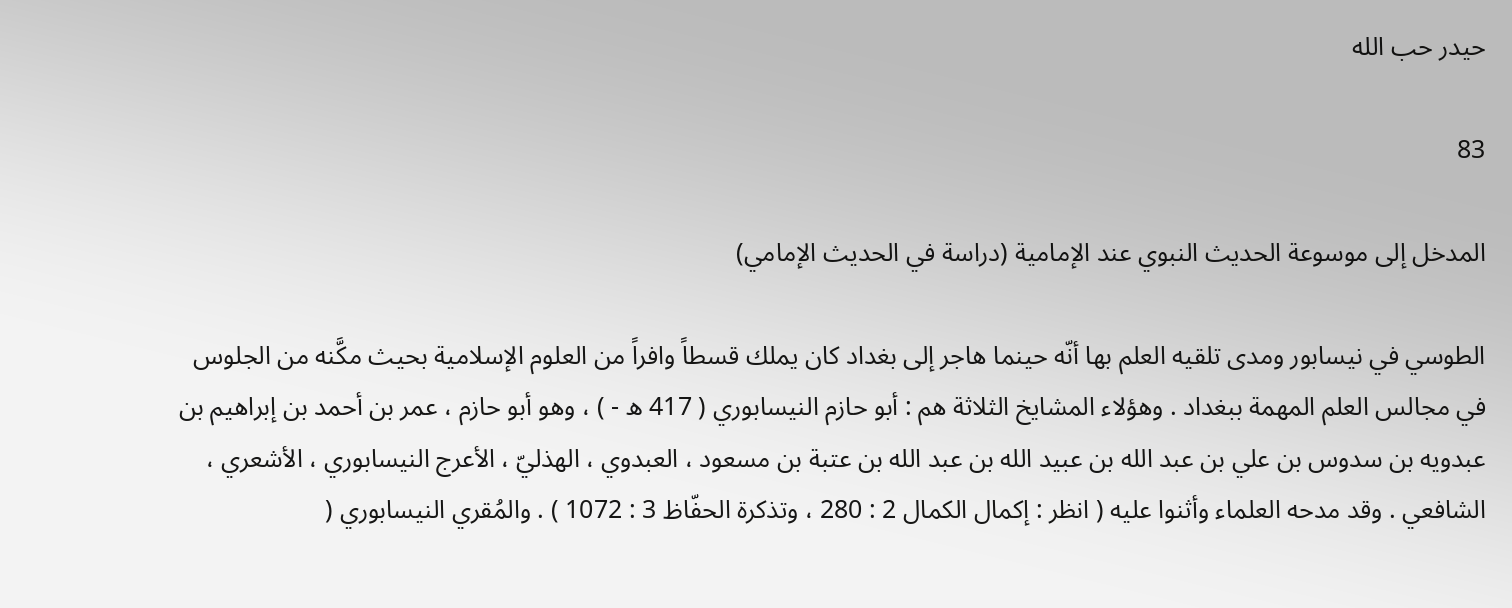حيدر حب الله

83

المدخل إلى موسوعة الحديث النبوي عند الإمامية (دراسة في الحديث الإمامي)

الطوسي في نيسابور ومدى تلقيه العلم بها أنّه حينما هاجر إلى بغداد كان يملك قسطاً وافراً من العلوم الإسلامية بحيث مكَّنه من الجلوس في مجالس العلم المهمة ببغداد . وهؤلاء المشايخ الثلاثة هم : أبو حازم النيسابوري ( 417 ه - ) ، وهو أبو حازم ، عمر بن أحمد بن إبراهيم بن عبدويه بن سدوس بن علي بن عبد الله بن عبيد الله بن عبد الله بن عتبة بن مسعود ، العبدوي ، الهذليّ ، الأعرج النيسابوري ، الأشعري ، الشافعي . وقد مدحه العلماء وأثنوا عليه ( انظر : إكمال الكمال 2 : 280 ، وتذكرة الحفّاظ 3 : 1072 ) . والمُقري النيسابوري (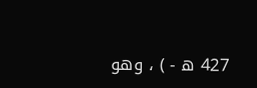427 ه - ) ، وهو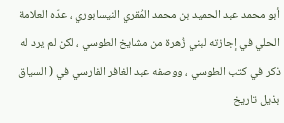أبو محمد عبد الحميد بن محمد المُقري النيسابوري ، عدّه العلامة الحلي في إجازته لبني زُهرة من مشايخ الطوسي ، لكن لم يرد له ذكر في كتب الطوسي ، ووصفه عبد الغافر الفارسي في ( السياق بذيل تاريخ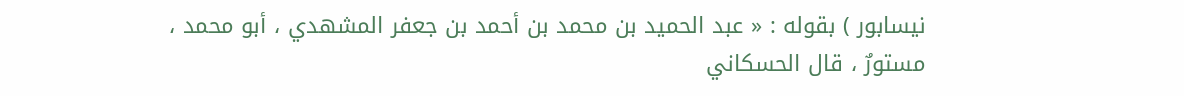نيسابور ) بقوله : « عبد الحميد بن محمد بن أحمد بن جعفر المشهدي ، أبو محمد ، مستورٌ ، قال الحسكاني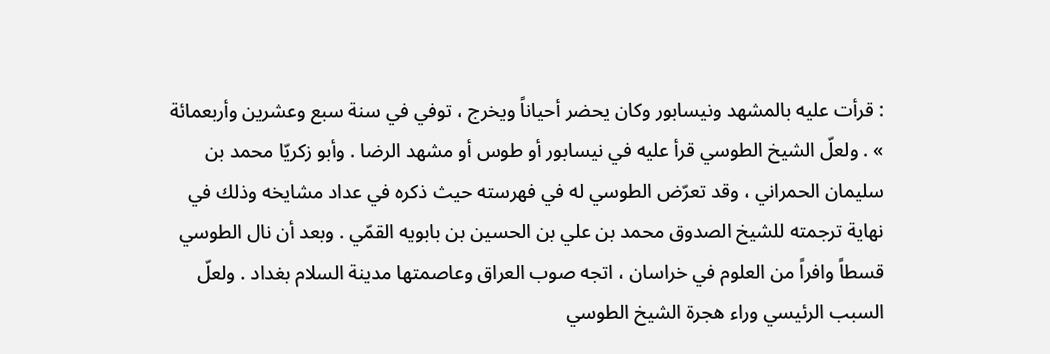: قرأت عليه بالمشهد ونيسابور وكان يحضر أحياناً ويخرج ، توفي في سنة سبع وعشرين وأربعمائة » . ولعلّ الشيخ الطوسي قرأ عليه في نيسابور أو طوس أو مشهد الرضا . وأبو زكريّا محمد بن سليمان الحمراني ، وقد تعرّض الطوسي له في فهرسته حيث ذكره في عداد مشايخه وذلك في نهاية ترجمته للشيخ الصدوق محمد بن علي بن الحسين بن بابويه القمّي . وبعد أن نال الطوسي قسطاً وافراً من العلوم في خراسان ، اتجه صوب العراق وعاصمتها مدينة السلام بغداد . ولعلّ السبب الرئيسي وراء هجرة الشيخ الطوسي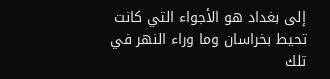إلى بغداد هو الأجواء التي كانت تحيط بخراسان وما وراء النهر في تلك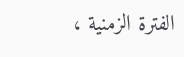الفترة الزمنية ،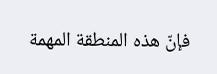فإنّ هذه المنطقة المهمة